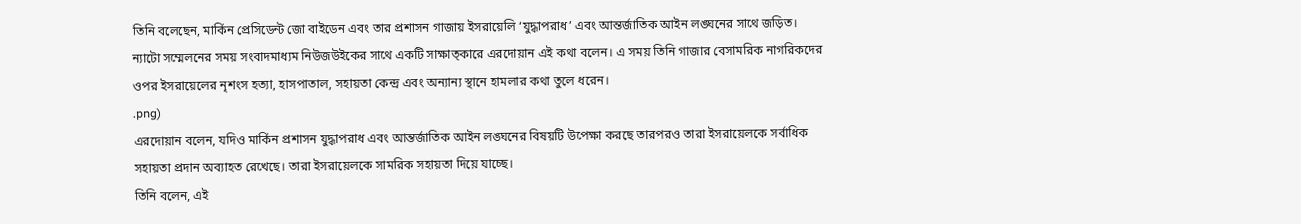তিনি বলেছেন, মার্কিন প্রেসিডেন্ট জো বাইডেন এবং তার প্রশাসন গাজায় ইসরায়েলি ‘যুদ্ধাপরাধ’ এবং আন্তর্জাতিক আইন লঙ্ঘনের সাথে জড়িত।
ন্যাটো সম্মেলনের সময় সংবাদমাধ্যম নিউজউইকের সাথে একটি সাক্ষাত্কারে এরদোয়ান এই কথা বলেন। এ সময় তিনি গাজার বেসামরিক নাগরিকদের ওপর ইসরায়েলের নৃশংস হত্যা, হাসপাতাল, সহায়তা কেন্দ্র এবং অন্যান্য স্থানে হামলার কথা তুলে ধরেন।
.png)
এরদোয়ান বলেন, যদিও মার্কিন প্রশাসন যুদ্ধাপরাধ এবং আন্তর্জাতিক আইন লঙ্ঘনের বিষয়টি উপেক্ষা করছে তারপরও তারা ইসরায়েলকে সর্বাধিক সহায়তা প্রদান অব্যাহত রেখেছে। তারা ইসরায়েলকে সামরিক সহায়তা দিয়ে যাচ্ছে।
তিনি বলেন, এই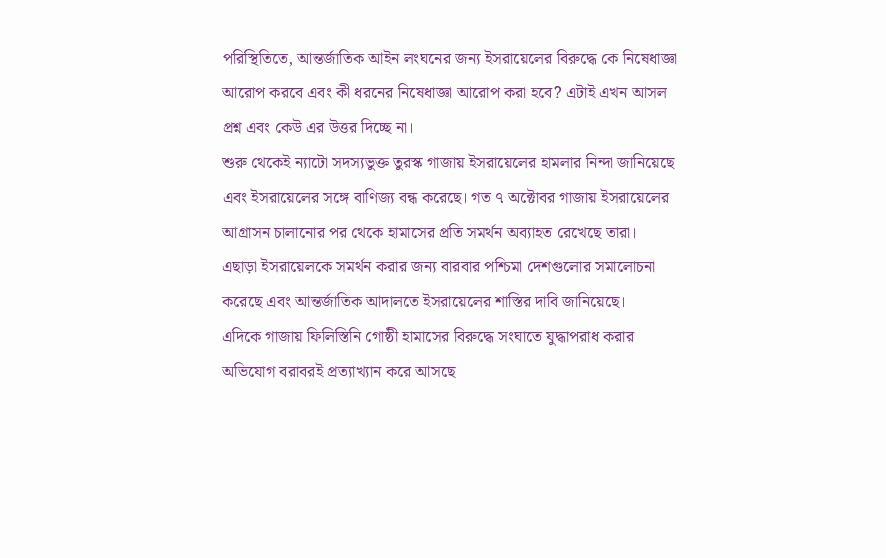পরিস্থিতিতে, আন্তর্জাতিক আইন লংঘনের জন্য ইসরায়েলের বিরুদ্ধে কে নিষেধাজ্ঞা আরোপ করবে এবং কী ধরনের নিষেধাজ্ঞা আরোপ করা হবে? এটাই এখন আসল প্রশ্ন এবং কেউ এর উত্তর দিচ্ছে না।
শুরু থেকেই ন্যাটো সদস্যভুক্ত তুরস্ক গাজায় ইসরায়েলের হামলার নিন্দা জানিয়েছে এবং ইসরায়েলের সঙ্গে বাণিজ্য বন্ধ করেছে। গত ৭ অক্টোবর গাজায় ইসরায়েলের আগ্রাসন চালানোর পর থেকে হামাসের প্রতি সমর্থন অব্যাহত রেখেছে তারা।
এছাড়া ইসরায়েলকে সমর্থন করার জন্য বারবার পশ্চিমা দেশগুলোর সমালোচনা করেছে এবং আন্তর্জাতিক আদালতে ইসরায়েলের শাস্তির দাবি জানিয়েছে।
এদিকে গাজায় ফিলিস্তিনি গোষ্ঠী হামাসের বিরুদ্ধে সংঘাতে যুদ্ধাপরাধ করার অভিযোগ বরাবরই প্রত্যাখ্যান করে আসছে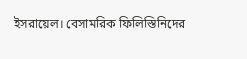ইসরায়েল। বেসামরিক ফিলিস্তিনিদের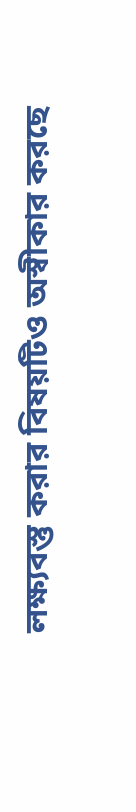লক্ষ্যবস্তু করার বিষয়টিও অস্বীকার করছে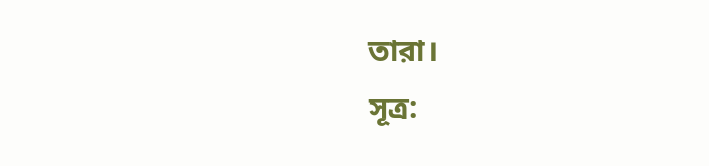তারা।
সূত্র: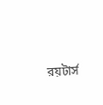রয়টার্স